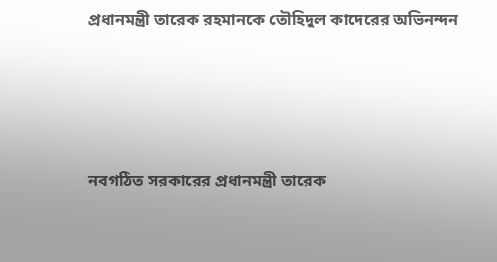প্রধানমন্ত্রী তারেক রহমানকে তৌহিদুল কাদেরের অভিনন্দন




নবগঠিত সরকারের প্রধানমন্ত্রী তারেক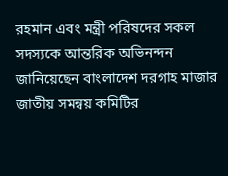রহমান এবং মন্ত্রী পরিষদের সকল সদস্যকে আন্তরিক অভিনন্দন জানিয়েছেন বাংলাদেশ দরগাহ মাজার জাতীয় সমন্বয় কমিটির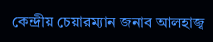কেন্দ্রীয় চেয়ারম্যান জনাব আলহাজ্ব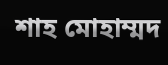শাহ মোহাম্মদ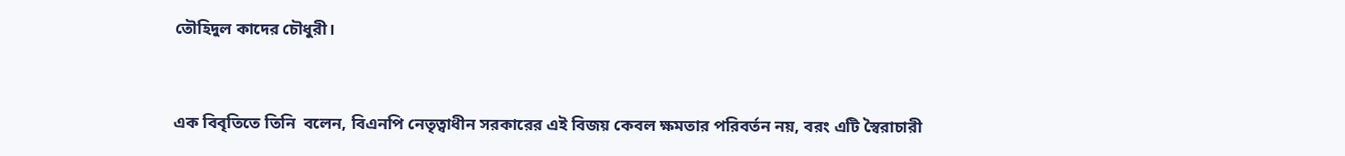তৌহিদুল কাদের চৌধুরী।


এক বিবৃতিতে তিনি  বলেন, বিএনপি নেতৃত্বাধীন সরকারের এই বিজয় কেবল ক্ষমতার পরিবর্তন নয়, বরং এটি স্বৈরাচারী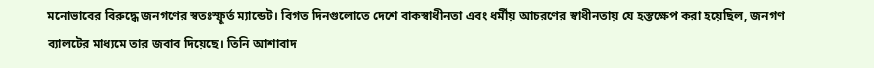মনোভাবের বিরুদ্ধে জনগণের স্বতঃস্ফূর্ত ম্যান্ডেট। বিগত দিনগুলোতে দেশে বাকস্বাধীনতা এবং ধর্মীয় আচরণের স্বাধীনতায় যে হস্তক্ষেপ করা হয়েছিল, জনগণ ব্যালটের মাধ্যমে তার জবাব দিয়েছে। তিনি আশাবাদ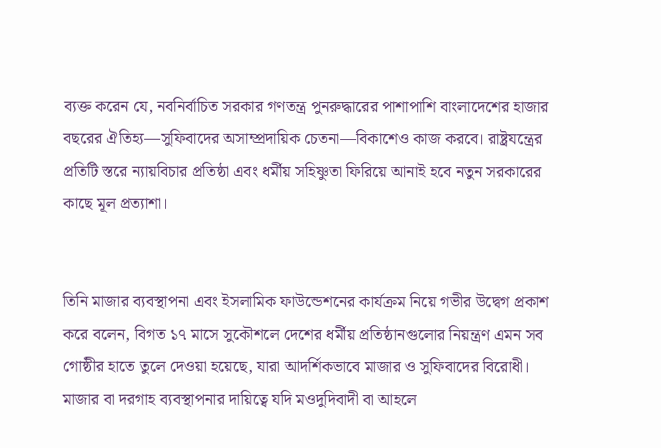ব্যক্ত করেন যে, নবনির্বাচিত সরকার গণতন্ত্র পুনরুদ্ধারের পাশাপাশি বাংলাদেশের হাজার বছরের ঐতিহ্য—সুফিবাদের অসাম্প্রদায়িক চেতনা—বিকাশেও কাজ করবে। রাষ্ট্রযন্ত্রের প্রতিটি স্তরে ন্যায়বিচার প্রতিষ্ঠা এবং ধর্মীয় সহিষ্ণুতা ফিরিয়ে আনাই হবে নতুন সরকারের কাছে মূল প্রত্যাশা।


তিনি মাজার ব্যবস্থাপনা এবং ইসলামিক ফাউন্ডেশনের কার্যক্রম নিয়ে গভীর উদ্বেগ প্রকাশ করে বলেন, বিগত ১৭ মাসে সুকৌশলে দেশের ধর্মীয় প্রতিষ্ঠানগুলোর নিয়ন্ত্রণ এমন সব গোষ্ঠীর হাতে তুলে দেওয়া হয়েছে, যারা আদর্শিকভাবে মাজার ও সুফিবাদের বিরোধী। মাজার বা দরগাহ ব্যবস্থাপনার দায়িত্বে যদি মওদুদিবাদী বা আহলে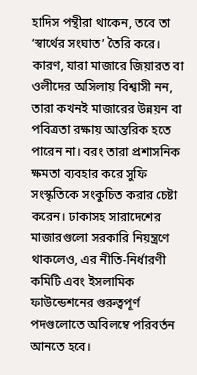হাদিস পন্থীরা থাকেন, তবে তা ‘স্বার্থের সংঘাত’ তৈরি করে। কারণ, যারা মাজারে জিয়ারত বা ওলীদের অসিলায় বিশ্বাসী নন, তারা কখনই মাজারের উন্নয়ন বা পবিত্রতা রক্ষায় আন্তরিক হতে পারেন না। বরং তারা প্রশাসনিক ক্ষমতা ব্যবহার করে সুফি সংস্কৃতিকে সংকুচিত করার চেষ্টা করেন। ঢাকাসহ সারাদেশের মাজারগুলো সরকারি নিয়ন্ত্রণে থাকলেও, এর নীতি-নির্ধারণী কমিটি এবং ইসলামিক ফাউন্ডেশনের গুরুত্বপূর্ণ পদগুলোতে অবিলম্বে পরিবর্তন আনতে হবে।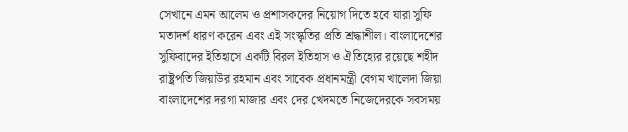সেখানে এমন আলেম ও প্রশাসকদের নিয়োগ দিতে হবে যারা সুফি মতাদর্শ ধারণ করেন এবং এই সংস্কৃতির প্রতি শ্রদ্ধাশীল। বাংলাদেশের সুফিবাদের ইতিহাসে একটি বিরল ইতিহাস ও ঐতিহ্যের রয়েছে শহীদ রাষ্ট্রপতি জিয়াউর রহমান এবং সাবেক প্রধানমন্ত্রী বেগম খালেদা জিয়া বাংলাদেশের দরগা মাজার এবং দের খেদমতে নিজেদেরকে সবসময়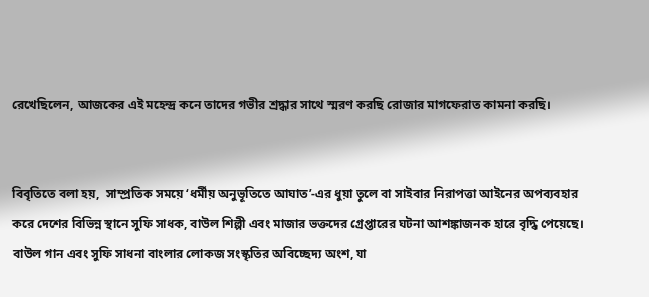রেখেছিলেন, আজকের এই মহেন্দ্র কনে তাদের গভীর শ্রদ্ধার সাথে স্মরণ করছি রোজার মাগফেরাত কামনা করছি।


বিবৃতিতে বলা হয়,  সাম্প্রতিক সময়ে ‘ধর্মীয় অনুভূতিতে আঘাত’-এর ধুয়া তুলে বা সাইবার নিরাপত্তা আইনের অপব্যবহার করে দেশের বিভিন্ন স্থানে সুফি সাধক, বাউল শিল্পী এবং মাজার ভক্তদের গ্রেপ্তারের ঘটনা আশঙ্কাজনক হারে বৃদ্ধি পেয়েছে। বাউল গান এবং সুফি সাধনা বাংলার লোকজ সংস্কৃতির অবিচ্ছেদ্য অংশ, যা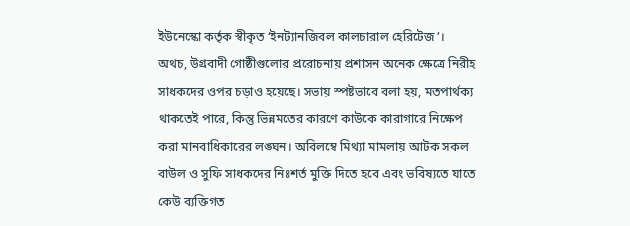ইউনেস্কো কর্তৃক স্বীকৃত ‘ইনট্যানজিবল কালচারাল হেরিটেজ’। অথচ, উগ্রবাদী গোষ্ঠীগুলোর প্ররোচনায় প্রশাসন অনেক ক্ষেত্রে নিরীহ সাধকদের ওপর চড়াও হয়েছে। সভায় স্পষ্টভাবে বলা হয়, মতপার্থক্য থাকতেই পারে, কিন্তু ভিন্নমতের কারণে কাউকে কারাগারে নিক্ষেপ করা মানবাধিকারের লঙ্ঘন। অবিলম্বে মিথ্যা মামলায় আটক সকল বাউল ও সুফি সাধকদের নিঃশর্ত মুক্তি দিতে হবে এবং ভবিষ্যতে যাতে কেউ ব্যক্তিগত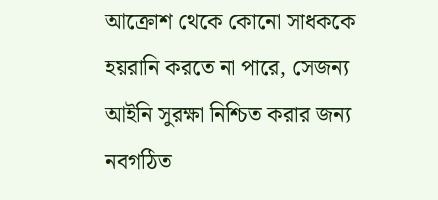আক্রোশ থেকে কোনো সাধককে হয়রানি করতে না পারে, সেজন্য আইনি সুরক্ষা নিশ্চিত করার জন্য নবগঠিত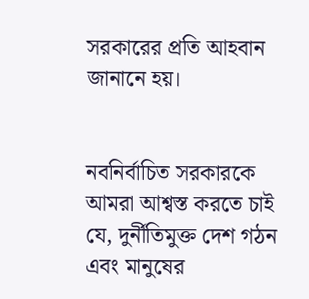সরকারের প্রতি আহবান জানানে হয়।


নবনির্বাচিত সরকারকে আমরা আশ্বস্ত করতে চাই যে, দুর্নীতিমুক্ত দেশ গঠন এবং মানুষের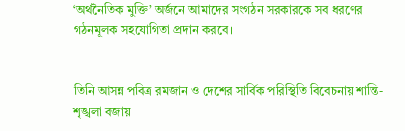‘অর্থনৈতিক মুক্তি’ অর্জনে আমাদের সংগঠন সরকারকে সব ধরণের গঠনমূলক সহযোগিতা প্রদান করবে।


তিনি আসন্ন পবিত্র রমজান ও দেশের সার্বিক পরিস্থিতি বিবেচনায় শান্তি-শৃঙ্খলা বজায়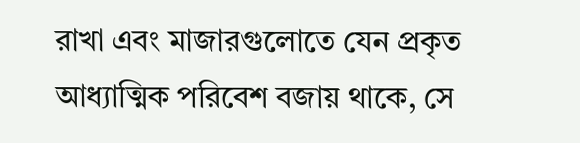রাখা এবং মাজারগুলোতে যেন প্রকৃত আধ্যাত্মিক পরিবেশ বজায় থাকে, সে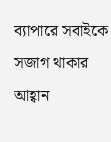ব্যাপারে সবাইকে সজাগ থাকার আহ্বান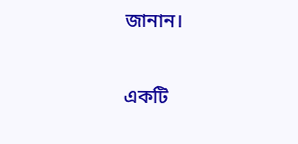জানান।

একটি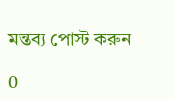মন্তব্য পোস্ট করুন

0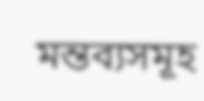মন্তব্যসমূহ